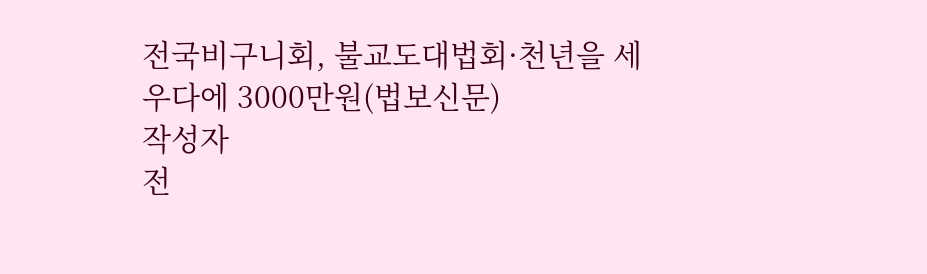전국비구니회, 불교도대법회·천년을 세우다에 3000만원(법보신문)
작성자
전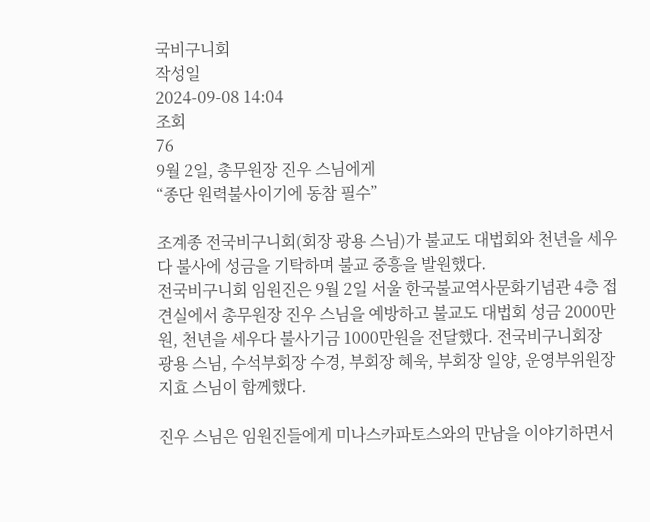국비구니회
작성일
2024-09-08 14:04
조회
76
9월 2일, 총무원장 진우 스님에게
“종단 원력불사이기에 동참 필수”

조계종 전국비구니회(회장 광용 스님)가 불교도 대법회와 천년을 세우다 불사에 성금을 기탁하며 불교 중흥을 발원했다.
전국비구니회 임원진은 9월 2일 서울 한국불교역사문화기념관 4층 접견실에서 총무원장 진우 스님을 예방하고 불교도 대법회 성금 2000만원, 천년을 세우다 불사기금 1000만원을 전달했다. 전국비구니회장 광용 스님, 수석부회장 수경, 부회장 혜욱, 부회장 일양, 운영부위원장 지효 스님이 함께했다.

진우 스님은 임원진들에게 미나스카파토스와의 만남을 이야기하면서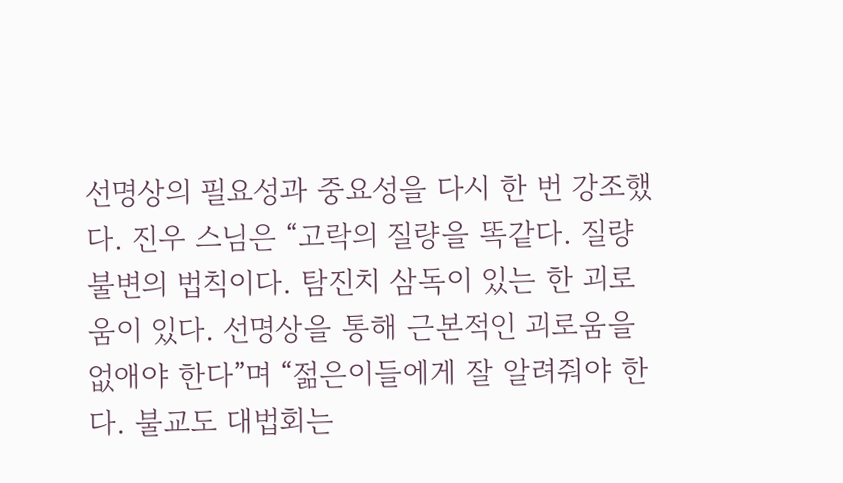선명상의 필요성과 중요성을 다시 한 번 강조했다. 진우 스님은 “고락의 질량을 똑같다. 질량불변의 법칙이다. 탐진치 삼독이 있는 한 괴로움이 있다. 선명상을 통해 근본적인 괴로움을 없애야 한다”며 “젊은이들에게 잘 알려줘야 한다. 불교도 대법회는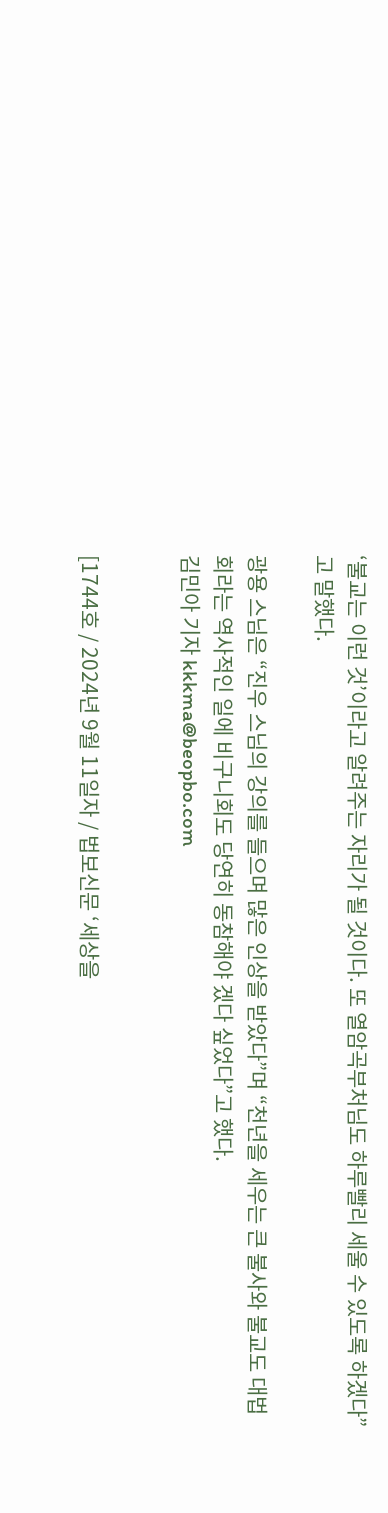‘불교는 이런 것’이라고 알려주는 자리가 될 것이다. 또 열암곡부처님도 하루빨리 세울 수 있도록 하겠다”고 말했다.

광용 스님은 “진우 스님의 강의를 들으며 많은 인상을 받았다”며 “천년을 세우는 큰 불사와 불교도 대법회라는 역사적인 일에 비구니회도 당연히 동참해야 겠다 싶었다”고 했다.
김민아 기자 kkkma@beopbo.com


[1744호 / 2024년 9월 11일자 / 법보신문 ‘세상을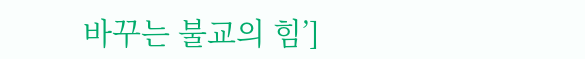바꾸는 불교의 힘’]